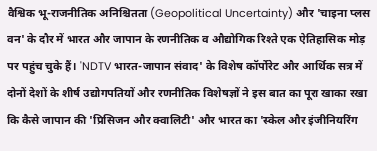वैश्विक भू-राजनीतिक अनिश्चितता (Geopolitical Uncertainty) और 'चाइना प्लस वन' के दौर में भारत और जापान के रणनीतिक व औद्योगिक रिश्ते एक ऐतिहासिक मोड़ पर पहुंच चुके हैं। 'NDTV भारत-जापान संवाद' के विशेष कॉर्पोरेट और आर्थिक सत्र में दोनों देशों के शीर्ष उद्योगपतियों और रणनीतिक विशेषज्ञों ने इस बात का पूरा खाका रखा कि कैसे जापान की 'प्रिसिजन और क्वालिटी' और भारत का 'स्केल और इंजीनियरिंग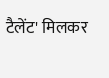टैलेंट' मिलकर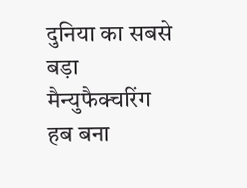दुनिया का सबसे बड़ा मैन्युफैक्चरिंग हब बना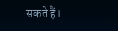सकते हैं।